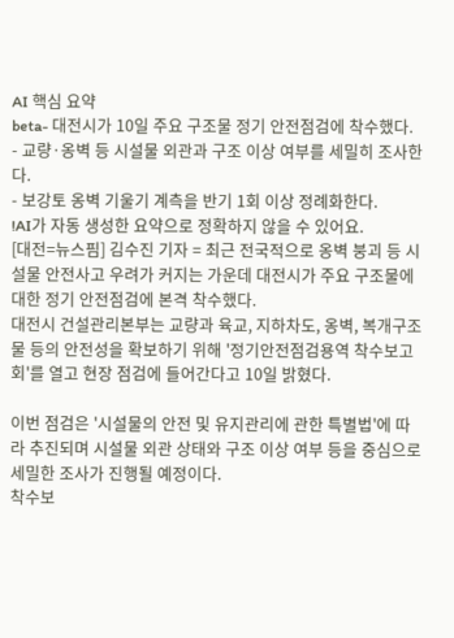AI 핵심 요약
beta- 대전시가 10일 주요 구조물 정기 안전점검에 착수했다.
- 교량·옹벽 등 시설물 외관과 구조 이상 여부를 세밀히 조사한다.
- 보강토 옹벽 기울기 계측을 반기 1회 이상 정례화한다.
!AI가 자동 생성한 요약으로 정확하지 않을 수 있어요.
[대전=뉴스핌] 김수진 기자 = 최근 전국적으로 옹벽 붕괴 등 시설물 안전사고 우려가 커지는 가운데 대전시가 주요 구조물에 대한 정기 안전점검에 본격 착수했다.
대전시 건설관리본부는 교량과 육교, 지하차도, 옹벽, 복개구조물 등의 안전성을 확보하기 위해 '정기안전점검용역 착수보고회'를 열고 현장 점검에 들어간다고 10일 밝혔다.

이번 점검은 '시설물의 안전 및 유지관리에 관한 특별법'에 따라 추진되며 시설물 외관 상태와 구조 이상 여부 등을 중심으로 세밀한 조사가 진행될 예정이다.
착수보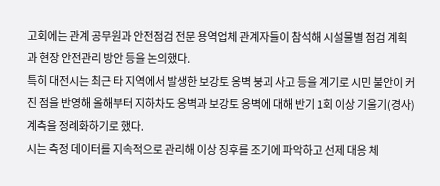고회에는 관계 공무원과 안전점검 전문 용역업체 관계자들이 참석해 시설물별 점검 계획과 현장 안전관리 방안 등을 논의했다.
특히 대전시는 최근 타 지역에서 발생한 보강토 옹벽 붕괴 사고 등을 계기로 시민 불안이 커진 점을 반영해 올해부터 지하차도 옹벽과 보강토 옹벽에 대해 반기 1회 이상 기울기(경사) 계측을 정례화하기로 했다.
시는 측정 데이터를 지속적으로 관리해 이상 징후를 조기에 파악하고 선제 대응 체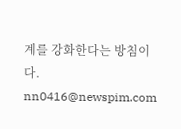계를 강화한다는 방침이다.
nn0416@newspim.com